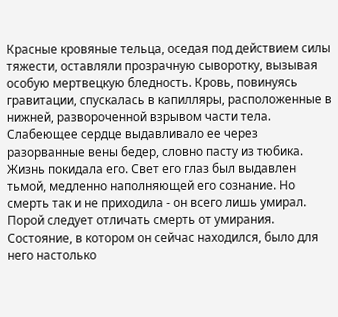Красные кровяные тельца, оседая под действием силы тяжести, оставляли прозрачную сыворотку, вызывая особую мертвецкую бледность. Кровь, повинуясь гравитации, спускалась в капилляры, расположенные в нижней, развороченной взрывом части тела. Слабеющее сердце выдавливало ее через разорванные вены бедер, словно пасту из тюбика. Жизнь покидала его. Свет его глаз был выдавлен тьмой, медленно наполняющей его сознание. Но смерть так и не приходила - он всего лишь умирал. Порой следует отличать смерть от умирания.
Состояние, в котором он сейчас находился, было для него настолько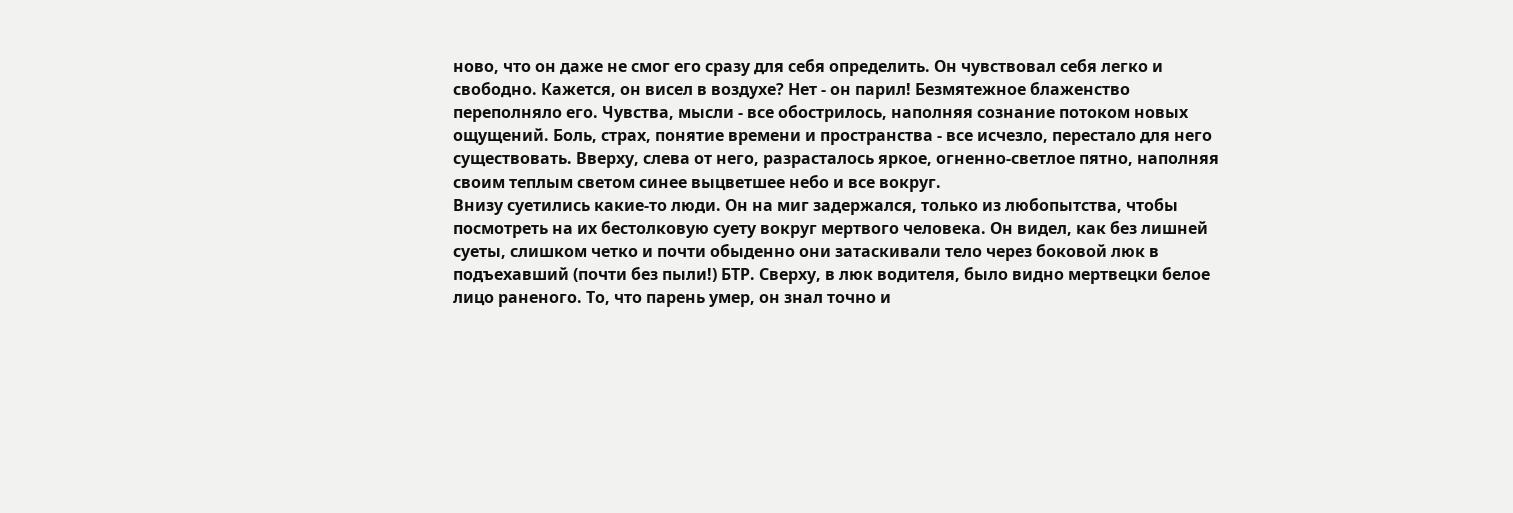ново, что он даже не смог его сразу для себя определить. Он чувствовал себя легко и свободно. Кажется, он висел в воздухе? Нет - он парил! Безмятежное блаженство переполняло его. Чувства, мысли - все обострилось, наполняя сознание потоком новых ощущений. Боль, страх, понятие времени и пространства - все исчезло, перестало для него существовать. Вверху, слева от него, разрасталось яркое, огненно-светлое пятно, наполняя своим теплым светом синее выцветшее небо и все вокруг.
Внизу суетились какие-то люди. Он на миг задержался, только из любопытства, чтобы посмотреть на их бестолковую суету вокруг мертвого человека. Он видел, как без лишней суеты, слишком четко и почти обыденно они затаскивали тело через боковой люк в подъехавший (почти без пыли!) БТР. Сверху, в люк водителя, было видно мертвецки белое лицо раненого. То, что парень умер, он знал точно и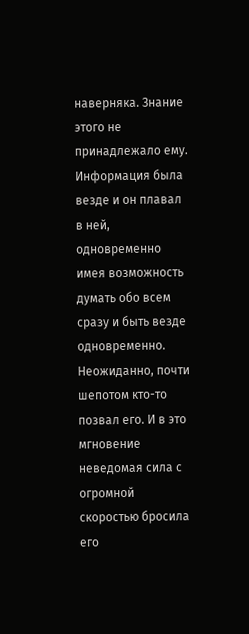наверняка. Знание этого не принадлежало ему. Информация была везде и он плавал в ней, одновременно имея возможность думать обо всем сразу и быть везде одновременно.
Неожиданно, почти шепотом кто-то позвал его. И в это мгновение неведомая сила с огромной скоростью бросила его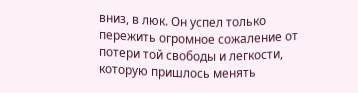вниз, в люк. Он успел только пережить огромное сожаление от потери той свободы и легкости, которую пришлось менять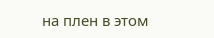на плен в этом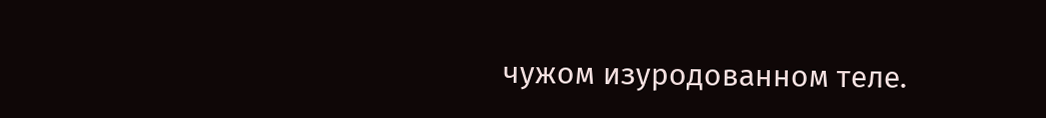чужом изуродованном теле.